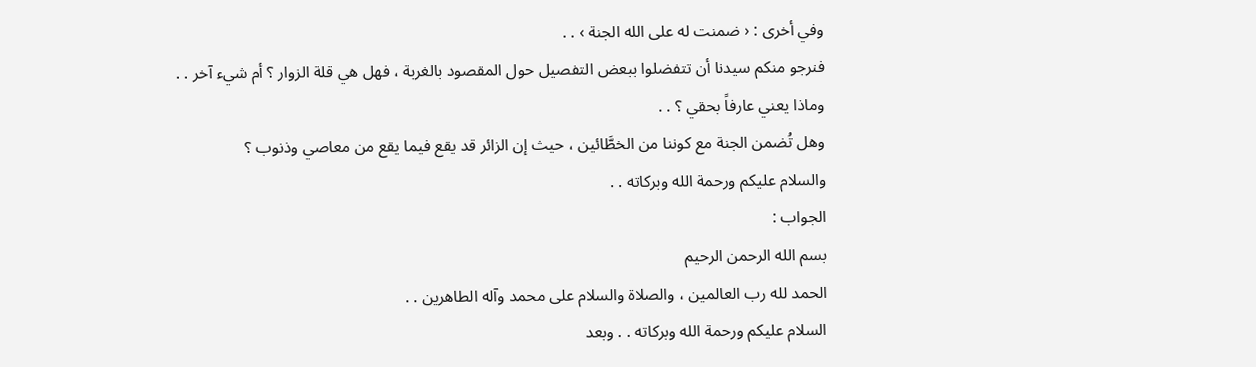وفي أخرى : ‹ ضمنت له على الله الجنة › . .
فنرجو منكم سيدنا أن تتفضلوا ببعض التفصيل حول المقصود بالغربة ، فهل هي قلة الزوار ؟ أم شيء آخر . .
وماذا يعني عارفاً بحقي ؟ . .
وهل تُضمن الجنة مع كوننا من الخطَّائين ، حيث إن الزائر قد يقع فيما يقع من معاصي وذنوب ؟
والسلام عليكم ورحمة الله وبركاته . .
الجواب :
بسم الله الرحمن الرحيم
الحمد لله رب العالمين ، والصلاة والسلام على محمد وآله الطاهرين . .
السلام عليكم ورحمة الله وبركاته . . وبعد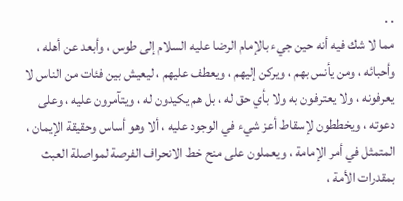. .
مما لا شك فيه أنه حين جيء بالإمام الرضا عليه السلام إلى طوس ، وأبعد عن أهله ، وأحبائه ، ومن يأنس بهم ، ويركن إليهم ، ويعطف عليهم ، ليعيش بين فئات من الناس لا يعرفونه ، ولا يعترفون به ولا بأي حق له ، بل هم يكيدون له ، ويتآمرون عليه ، وعلى دعوته ، ويخططون لإسقاط أعز شيء في الوجود عليه ، ألا وهو أساس وحقيقة الإيمان ، المتمثل في أمر الإمامة ، ويعملون على منح خط الانحراف الفرصة لمواصلة العبث بمقدرات الأمة ،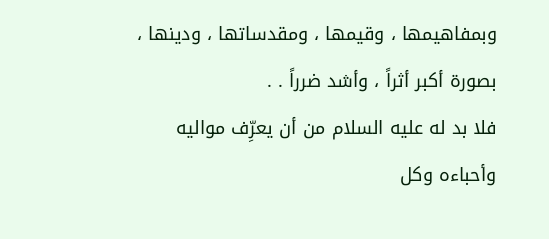وبمفاهيمها ، وقيمها ، ومقدساتها ، ودينها ، بصورة أكبر أثراً ، وأشد ضرراً . .
فلا بد له عليه السلام من أن يعرِّف مواليه وأحباءه وكل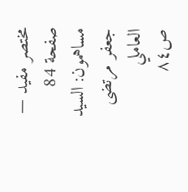مختصر مفيد — صفحة 84
مساهمون: السيد جعفر مرتضى العاملي
ص٨٤